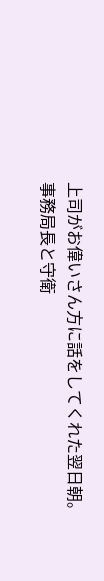上司がお偉いさん方に話をしてくれた翌日朝。
事務局長と守衛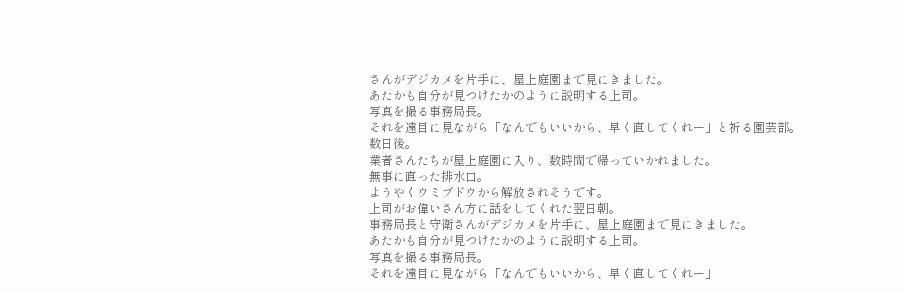さんがデジカメを片手に、屋上庭園まで見にきました。
あたかも自分が見つけたかのように説明する上司。
写真を撮る事務局長。
それを遠目に見ながら「なんでもいいから、早く直してくれー」と祈る園芸部。
数日後。
業者さんたちが屋上庭園に入り、数時間で帰っていかれました。
無事に直った排水口。
ようやくウミブドウから解放されそうです。
上司がお偉いさん方に話をしてくれた翌日朝。
事務局長と守衛さんがデジカメを片手に、屋上庭園まで見にきました。
あたかも自分が見つけたかのように説明する上司。
写真を撮る事務局長。
それを遠目に見ながら「なんでもいいから、早く直してくれー」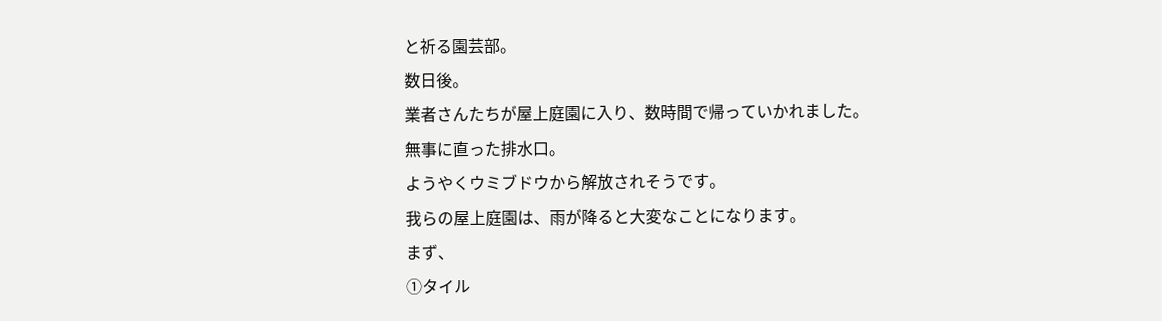と祈る園芸部。
数日後。
業者さんたちが屋上庭園に入り、数時間で帰っていかれました。
無事に直った排水口。
ようやくウミブドウから解放されそうです。
我らの屋上庭園は、雨が降ると大変なことになります。
まず、
①タイル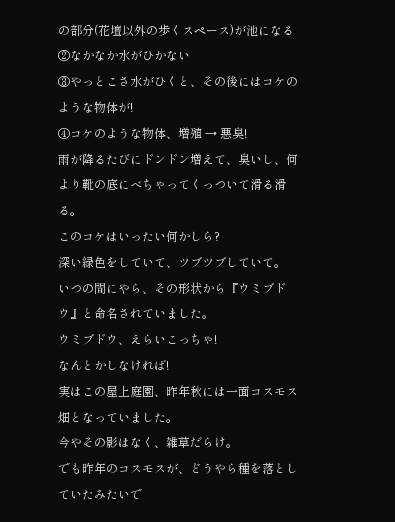の部分(花壇以外の歩くスペース)が池になる
②なかなか水がひかない
③やっとこさ水がひくと、その後にはコケのような物体が!
④コケのような物体、増殖 → 悪臭!
雨が降るたびにドンドン増えて、臭いし、何より靴の底にべちゃってくっついて滑る滑る。
このコケはいったい何かしら?
深い緑色をしていて、ツブツブしていて。
いつの間にやら、その形状から『ウミブドウ』と命名されていました。
ウミブドウ、えらいこっちゃ!
なんとかしなければ!
実はこの屋上庭園、昨年秋には一面コスモス畑となっていました。
今やその影はなく、雑草だらけ。
でも昨年のコスモスが、どうやら種を落としていたみたいで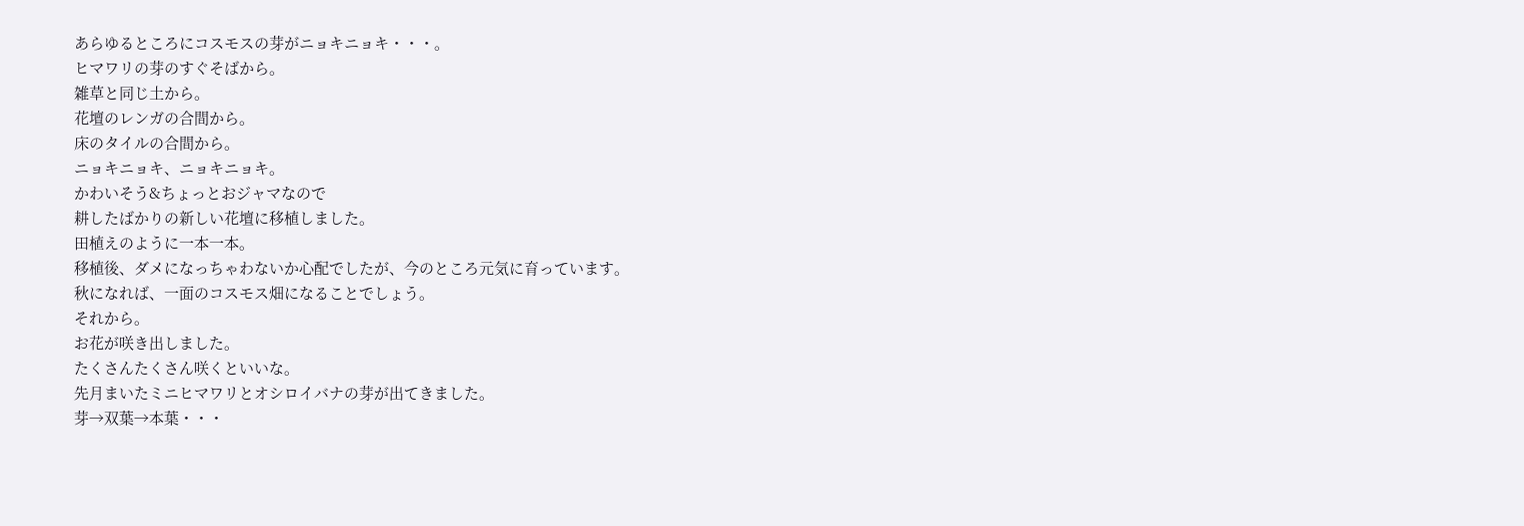あらゆるところにコスモスの芽がニョキニョキ・・・。
ヒマワリの芽のすぐそばから。
雑草と同じ土から。
花壇のレンガの合間から。
床のタイルの合間から。
ニョキニョキ、ニョキニョキ。
かわいそう&ちょっとおジャマなので
耕したばかりの新しい花壇に移植しました。
田植えのように一本一本。
移植後、ダメになっちゃわないか心配でしたが、今のところ元気に育っています。
秋になれば、一面のコスモス畑になることでしょう。
それから。
お花が咲き出しました。
たくさんたくさん咲くといいな。
先月まいたミニヒマワリとオシロイバナの芽が出てきました。
芽→双葉→本葉・・・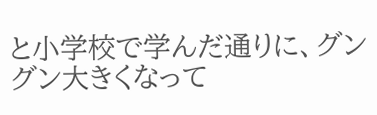と小学校で学んだ通りに、グングン大きくなって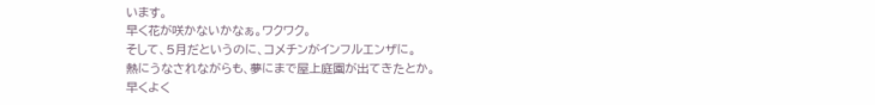います。
早く花が咲かないかなぁ。ワクワク。
そして、5月だというのに、コメチンがインフルエンザに。
熱にうなされながらも、夢にまで屋上庭園が出てきたとか。
早くよく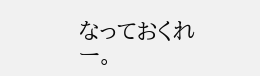なっておくれー。